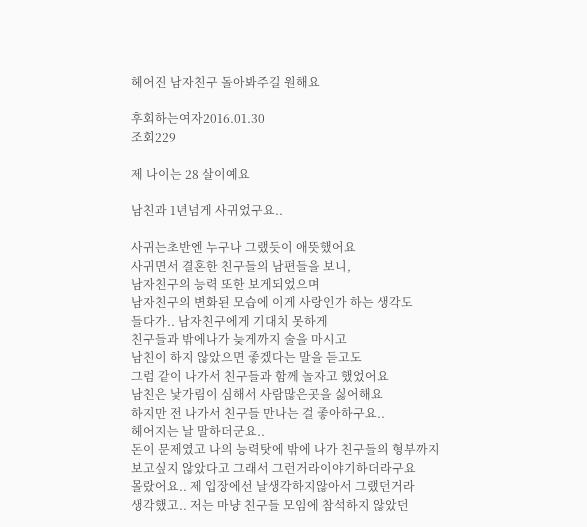헤어진 남자친구 돌아봐주길 원해요

후회하는여자2016.01.30
조회229

제 나이는 28 살이예요

남친과 1년넘게 사귀었구요..

사귀는초반엔 누구나 그랬듯이 애뜻했어요
사귀면서 결혼한 친구들의 남편들을 보니,
남자친구의 능력 또한 보게되었으며
남자친구의 변화된 모습에 이게 사랑인가 하는 생각도
들다가.. 남자친구에게 기대치 못하게
친구들과 밖에나가 늦게까지 술을 마시고
남친이 하지 않았으면 좋겠다는 말을 듣고도
그럼 같이 나가서 친구들과 함께 놀자고 했었어요
남친은 낯가림이 심해서 사람많은곳을 싫어해요
하지만 전 나가서 친구들 만나는 걸 좋아하구요..
헤어지는 날 말하더군요..
돈이 문제였고 나의 능력탓에 밖에 나가 친구들의 형부까지
보고싶지 않았다고 그래서 그런거라이야기하더라구요
몰랐어요.. 제 입장에선 날생각하지않아서 그랬던거라
생각했고.. 저는 마냥 친구들 모임에 참석하지 않았던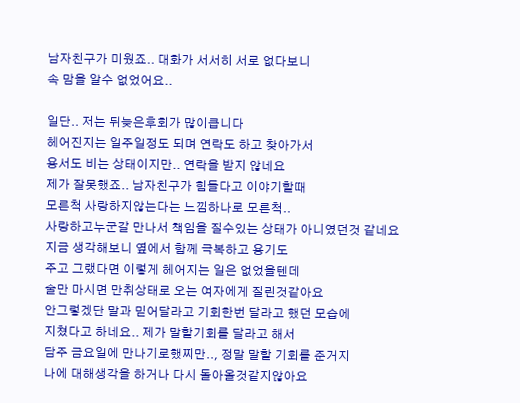남자친구가 미웠죠.. 대화가 서서히 서로 없다보니
속 맘을 알수 없었어요..

일단.. 저는 뒤늦은후회가 많이큽니다
헤어진지는 일주일정도 되며 연락도 하고 찾아가서
용서도 비는 상태이지만.. 연락을 받지 않네요
제가 잘못했죠.. 남자친구가 힘들다고 이야기할때
모른척 사랑하지않는다는 느낌하나로 모른척..
사랑하고누군갈 만나서 책임을 질수있는 상태가 아니였던것 같네요 지금 생각해보니 옆에서 함께 극복하고 용기도
주고 그랬다면 이렇게 헤어지는 일은 없었을텐데
술만 마시면 만취상태로 오는 여자에게 질린것같아요
안그렇겠단 말과 믿어달라고 기회한번 달라고 했던 모습에
지쳤다고 하네요.. 제가 말할기회를 달라고 해서
담주 금요일에 만나기로했찌만.., 정말 말할 기회를 준거지
나에 대해생각을 하거나 다시 돌아올것같지않아요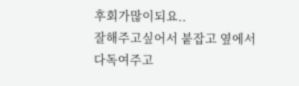후회가많이되요..
잘해주고싶어서 붙잡고 옆에서 다독여주고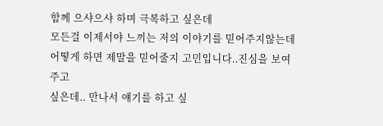함께 으샤으샤 하며 극복하고 싶은데
모든걸 이제서야 느끼는 저의 이야기를 믿어주지않는데
어떻게 하면 제말을 믿어줄지 고민입니다..진심을 보여주고
싶은데.. 만나서 얘기를 하고 싶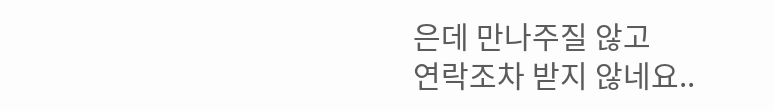은데 만나주질 않고
연락조차 받지 않네요..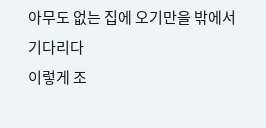아무도 없는 집에 오기만을 밖에서 기다리다
이렇게 조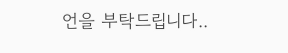언을 부탁드립니다..